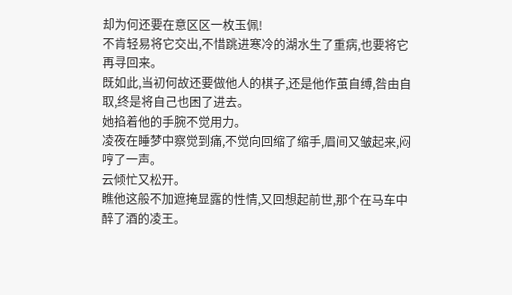却为何还要在意区区一枚玉佩!
不肯轻易将它交出,不惜跳进寒冷的湖水生了重病,也要将它再寻回来。
既如此,当初何故还要做他人的棋子,还是他作茧自缚,咎由自取,终是将自己也困了进去。
她掐着他的手腕不觉用力。
凌夜在睡梦中察觉到痛,不觉向回缩了缩手,眉间又皱起来,闷哼了一声。
云倾忙又松开。
瞧他这般不加遮掩显露的性情,又回想起前世,那个在马车中醉了酒的凌王。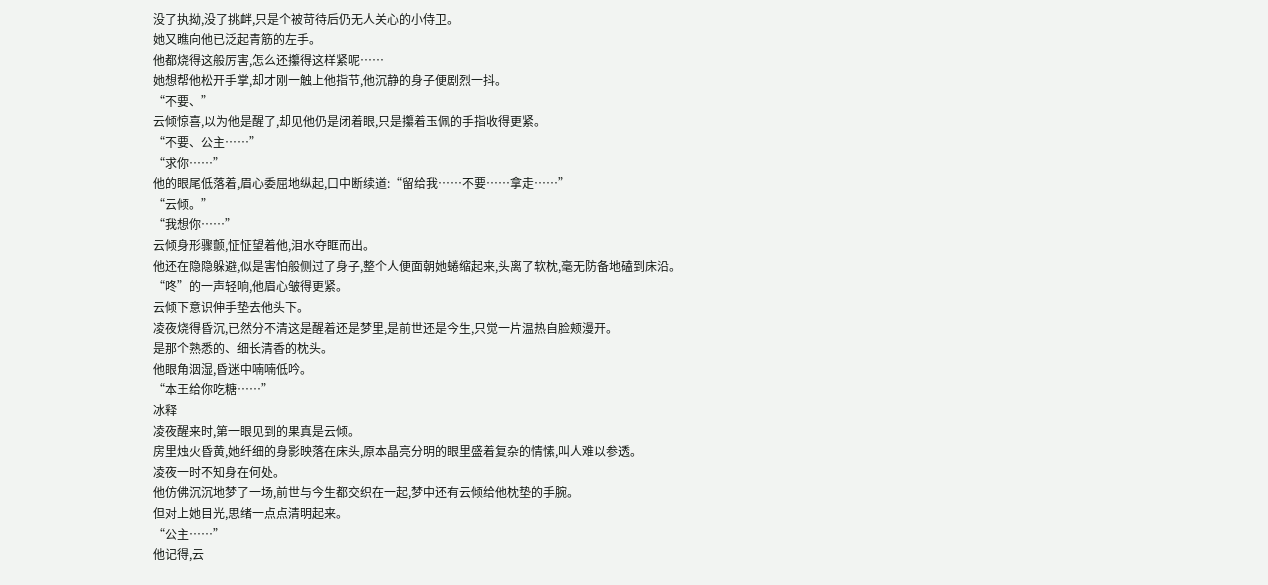没了执拗,没了挑衅,只是个被苛待后仍无人关心的小侍卫。
她又瞧向他已泛起青筋的左手。
他都烧得这般厉害,怎么还攥得这样紧呢……
她想帮他松开手掌,却才刚一触上他指节,他沉静的身子便剧烈一抖。
“不要、”
云倾惊喜,以为他是醒了,却见他仍是闭着眼,只是攥着玉佩的手指收得更紧。
“不要、公主……”
“求你……”
他的眼尾低落着,眉心委屈地纵起,口中断续道:“留给我……不要……拿走……”
“云倾。”
“我想你……”
云倾身形骤颤,怔怔望着他,泪水夺眶而出。
他还在隐隐躲避,似是害怕般侧过了身子,整个人便面朝她蜷缩起来,头离了软枕,毫无防备地磕到床沿。
“咚”的一声轻响,他眉心皱得更紧。
云倾下意识伸手垫去他头下。
凌夜烧得昏沉,已然分不清这是醒着还是梦里,是前世还是今生,只觉一片温热自脸颊漫开。
是那个熟悉的、细长清香的枕头。
他眼角洇湿,昏迷中喃喃低吟。
“本王给你吃糖……”
冰释
凌夜醒来时,第一眼见到的果真是云倾。
房里烛火昏黄,她纤细的身影映落在床头,原本晶亮分明的眼里盛着复杂的情愫,叫人难以参透。
凌夜一时不知身在何处。
他仿佛沉沉地梦了一场,前世与今生都交织在一起,梦中还有云倾给他枕垫的手腕。
但对上她目光,思绪一点点清明起来。
“公主……”
他记得,云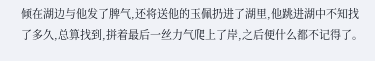倾在湖边与他发了脾气,还将送他的玉佩扔进了湖里,他跳进湖中不知找了多久,总算找到,拼着最后一丝力气爬上了岸,之后便什么都不记得了。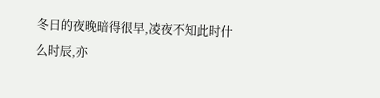冬日的夜晚暗得很早,凌夜不知此时什么时辰,亦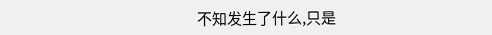不知发生了什么,只是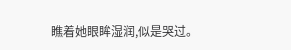瞧着她眼眸湿润,似是哭过。